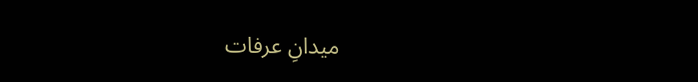میدانِ عرفات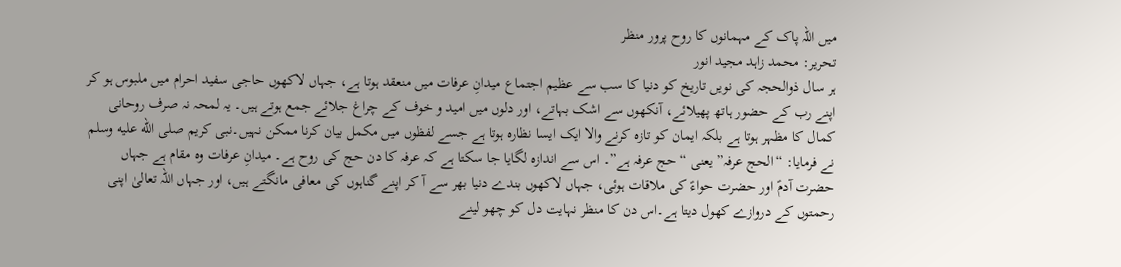میں اللہ پاک کے مہمانوں کا روح پرور منظر
تحریر: محمد زاہد مجید انور
ہر سال ذوالحجہ کی نویں تاریخ کو دنیا کا سب سے عظیم اجتماع میدانِ عرفات میں منعقد ہوتا ہے، جہاں لاکھوں حاجی سفید احرام میں ملبوس ہو کر اپنے رب کے حضور ہاتھ پھیلائے، آنکھوں سے اشک بہاتے، اور دلوں میں امید و خوف کے چراغ جلائے جمع ہوتے ہیں۔ یہ لمحہ نہ صرف روحانی کمال کا مظہر ہوتا ہے بلکہ ایمان کو تازہ کرنے والا ایک ایسا نظارہ ہوتا ہے جسے لفظوں میں مکمل بیان کرنا ممکن نہیں۔نبی کریم صلى الله عليه وسلم نے فرمایا: “الحج عرفہ” یعنی “حج عرفہ ہے”۔ اس سے اندازہ لگایا جا سکتا ہے کہ عرفہ کا دن حج کی روح ہے۔ میدانِ عرفات وہ مقام ہے جہاں حضرت آدمؑ اور حضرت حواءؑ کی ملاقات ہوئی، جہاں لاکھوں بندے دنیا بھر سے آ کر اپنے گناہوں کی معافی مانگتے ہیں، اور جہاں اللہ تعالیٰ اپنی رحمتوں کے دروازے کھول دیتا ہے۔اس دن کا منظر نہایت دل کو چھو لینے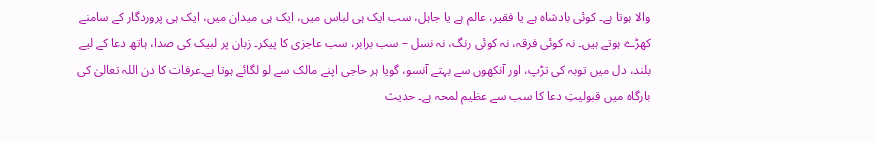والا ہوتا ہے۔ کوئی بادشاہ ہے یا فقیر، عالم ہے یا جاہل، سب ایک ہی لباس میں، ایک ہی میدان میں، ایک ہی پروردگار کے سامنے کھڑے ہوتے ہیں۔ نہ کوئی فرقہ، نہ کوئی رنگ، نہ نسل – سب برابر، سب عاجزی کا پیکر۔ زبان پر لبیک کی صدا، ہاتھ دعا کے لیے بلند، دل میں توبہ کی تڑپ، اور آنکھوں سے بہتے آنسو، گویا ہر حاجی اپنے مالک سے لو لگائے ہوتا ہے۔عرفات کا دن اللہ تعالیٰ کی بارگاہ میں قبولیتِ دعا کا سب سے عظیم لمحہ ہے۔ حدیث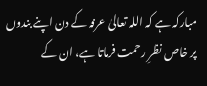مبارکہ ہے کہ اللہ تعالیٰ عرفہ کے دن اپنے بندوں پر خاص نظرِ رحمت فرماتا ہے، ان کے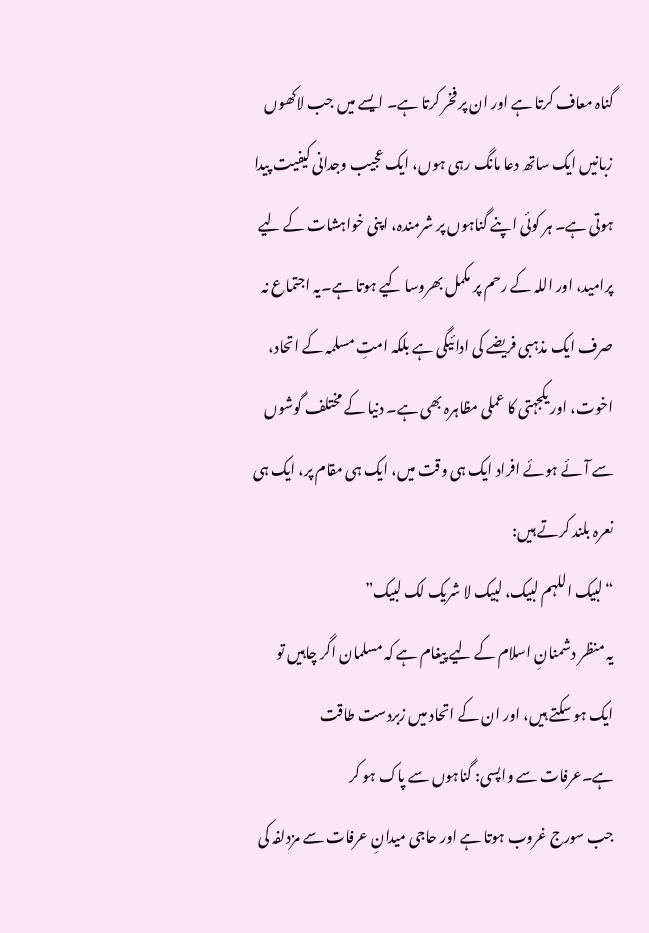گناہ معاف کرتا ہے اور ان پر فخر کرتا ہے۔ ایسے میں جب لاکھوں زبانیں ایک ساتھ دعا مانگ رہی ہوں، ایک عجیب وجدانی کیفیت پیدا ہوتی ہے۔ ہر کوئی اپنے گناہوں پر شرمندہ، اپنی خواہشات کے لیے پرامید، اور اللہ کے رحم پر مکمل بھروسا کیے ہوتا ہے۔یہ اجتماع نہ صرف ایک مذہبی فریضے کی ادائیگی ہے بلکہ امتِ مسلمہ کے اتحاد، اخوت، اور یکجہتی کا عملی مظاہرہ بھی ہے۔ دنیا کے مختلف گوشوں سے آئے ہوئے افراد ایک ہی وقت میں، ایک ہی مقام پر، ایک ہی نعرہ بلند کرتے ہیں:
“لبیک اللہم لبیک، لبیک لا شریک لک لبیک”
یہ منظر دشمنانِ اسلام کے لیے پیغام ہے کہ مسلمان اگر چاہیں تو ایک ہو سکتے ہیں، اور ان کے اتحاد میں زبردست طاقت ہے۔عرفات سے واپسی: گناہوں سے پاک ہو کر
جب سورج غروب ہوتا ہے اور حاجی میدانِ عرفات سے مزدلفہ کی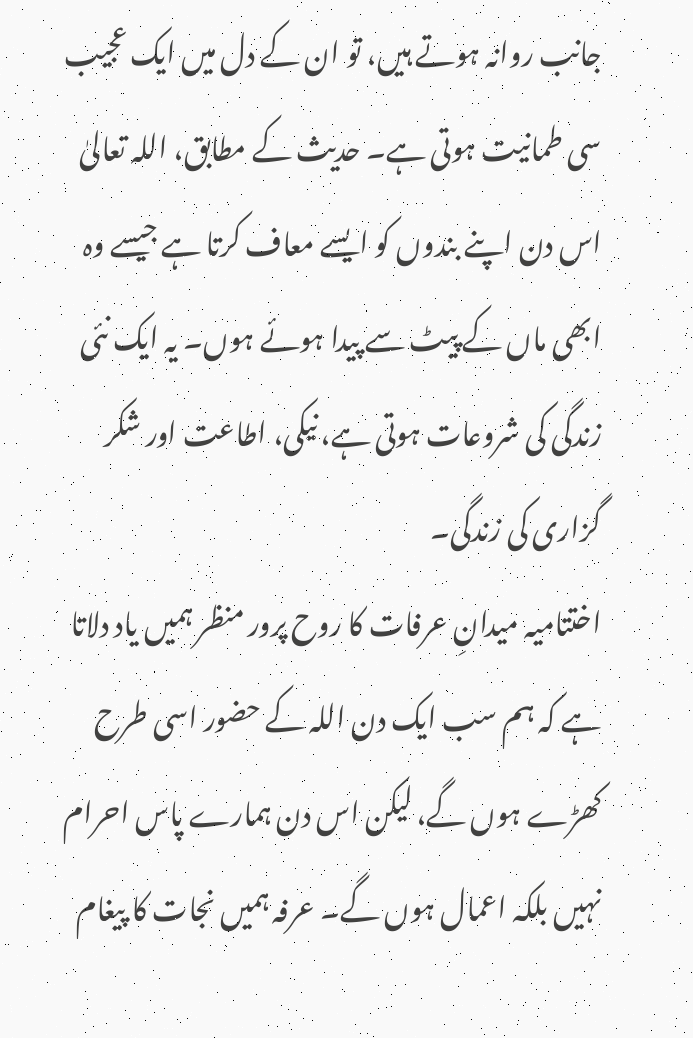جانب روانہ ہوتے ہیں، تو ان کے دل میں ایک عجیب سی طمانیت ہوتی ہے۔ حدیث کے مطابق، اللہ تعالیٰ اس دن اپنے بندوں کو ایسے معاف کرتا ہے جیسے وہ ابھی ماں کے پیٹ سے پیدا ہوئے ہوں۔ یہ ایک نئی زندگی کی شروعات ہوتی ہے، نیکی، اطاعت اور شکر گزاری کی زندگی۔
اختتامیہ میدانِ عرفات کا روح پرور منظر ہمیں یاد دلاتا ہے کہ ہم سب ایک دن اللہ کے حضور اسی طرح کھڑے ہوں گے، لیکن اس دن ہمارے پاس احرام نہیں بلکہ اعمال ہوں گے۔ عرفہ ہمیں نجات کا پیغام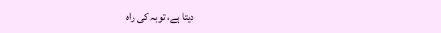دیتا ہے، توبہ کی راہ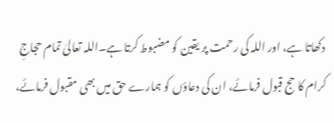دکھاتا ہے، اور اللہ کی رحمت پر یقین کو مضبوط کرتا ہے۔اللہ تعالیٰ تمام حجاجِ کرام کا حج قبول فرمائے، ان کی دعاؤں کو ہمارے حق میں بھی مقبول فرمائے،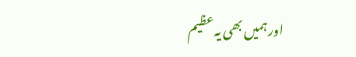اور ہمیں بھی یہ عظیم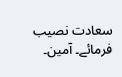سعادت نصیب فرمائے۔ آمین۔